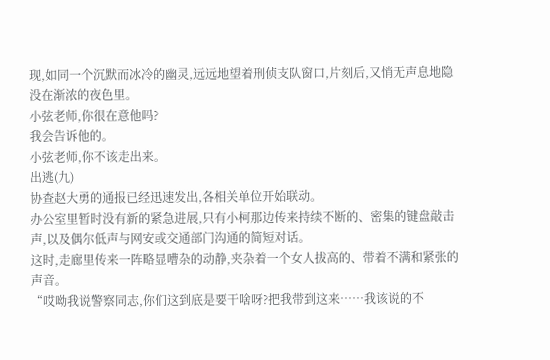现,如同一个沉默而冰冷的幽灵,远远地望着刑侦支队窗口,片刻后,又悄无声息地隐没在渐浓的夜色里。
小弦老师,你很在意他吗?
我会告诉他的。
小弦老师,你不该走出来。
出逃(九)
协查赵大勇的通报已经迅速发出,各相关单位开始联动。
办公室里暂时没有新的紧急进展,只有小柯那边传来持续不断的、密集的键盘敲击声,以及偶尔低声与网安或交通部门沟通的简短对话。
这时,走廊里传来一阵略显嘈杂的动静,夹杂着一个女人拔高的、带着不满和紧张的声音。
“哎呦我说警察同志,你们这到底是要干啥呀?把我带到这来……我该说的不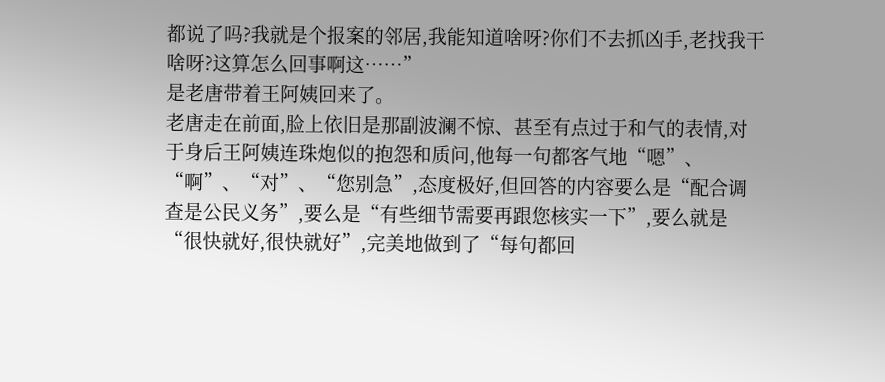都说了吗?我就是个报案的邻居,我能知道啥呀?你们不去抓凶手,老找我干啥呀?这算怎么回事啊这……”
是老唐带着王阿姨回来了。
老唐走在前面,脸上依旧是那副波澜不惊、甚至有点过于和气的表情,对于身后王阿姨连珠炮似的抱怨和质问,他每一句都客气地“嗯”、“啊”、“对”、“您别急”,态度极好,但回答的内容要么是“配合调查是公民义务”,要么是“有些细节需要再跟您核实一下”,要么就是“很快就好,很快就好”,完美地做到了“每句都回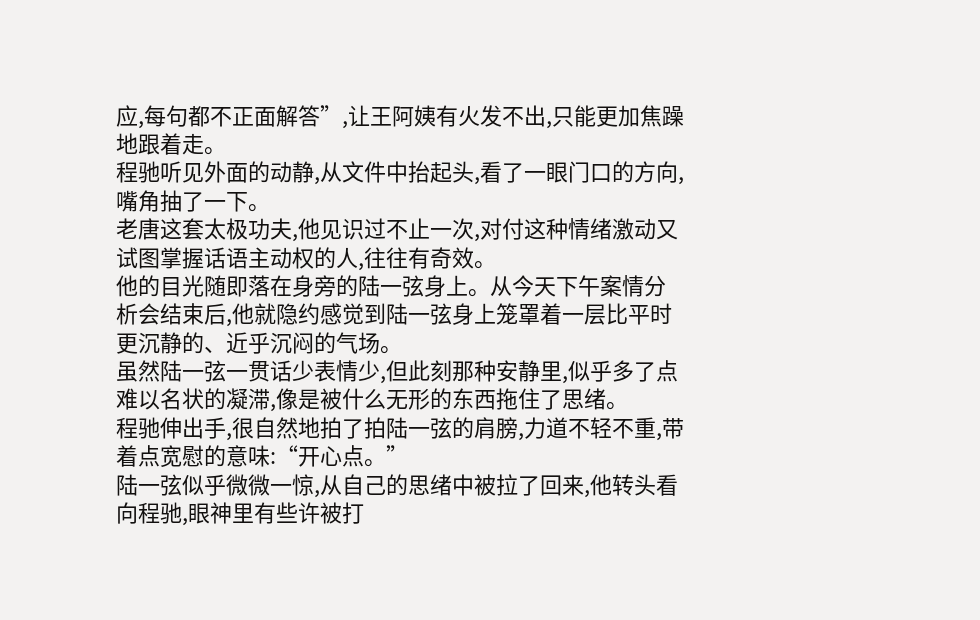应,每句都不正面解答”,让王阿姨有火发不出,只能更加焦躁地跟着走。
程驰听见外面的动静,从文件中抬起头,看了一眼门口的方向,嘴角抽了一下。
老唐这套太极功夫,他见识过不止一次,对付这种情绪激动又试图掌握话语主动权的人,往往有奇效。
他的目光随即落在身旁的陆一弦身上。从今天下午案情分析会结束后,他就隐约感觉到陆一弦身上笼罩着一层比平时更沉静的、近乎沉闷的气场。
虽然陆一弦一贯话少表情少,但此刻那种安静里,似乎多了点难以名状的凝滞,像是被什么无形的东西拖住了思绪。
程驰伸出手,很自然地拍了拍陆一弦的肩膀,力道不轻不重,带着点宽慰的意味:“开心点。”
陆一弦似乎微微一惊,从自己的思绪中被拉了回来,他转头看向程驰,眼神里有些许被打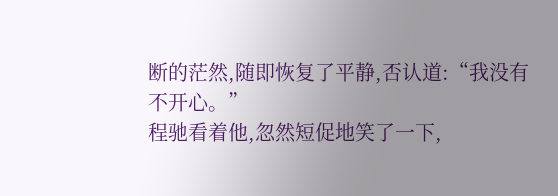断的茫然,随即恢复了平静,否认道:“我没有不开心。”
程驰看着他,忽然短促地笑了一下,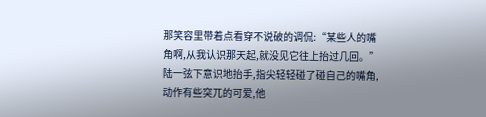那笑容里带着点看穿不说破的调侃:“某些人的嘴角啊,从我认识那天起,就没见它往上抬过几回。”
陆一弦下意识地抬手,指尖轻轻碰了碰自己的嘴角,动作有些突兀的可爱,他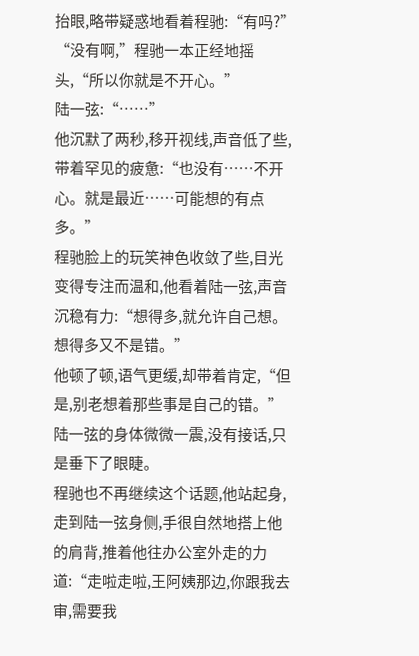抬眼,略带疑惑地看着程驰:“有吗?”
“没有啊,”程驰一本正经地摇头,“所以你就是不开心。”
陆一弦:“……”
他沉默了两秒,移开视线,声音低了些,带着罕见的疲惫:“也没有……不开心。就是最近……可能想的有点多。”
程驰脸上的玩笑神色收敛了些,目光变得专注而温和,他看着陆一弦,声音沉稳有力:“想得多,就允许自己想。想得多又不是错。”
他顿了顿,语气更缓,却带着肯定,“但是,别老想着那些事是自己的错。”
陆一弦的身体微微一震,没有接话,只是垂下了眼睫。
程驰也不再继续这个话题,他站起身,走到陆一弦身侧,手很自然地搭上他的肩背,推着他往办公室外走的力道:“走啦走啦,王阿姨那边,你跟我去审,需要我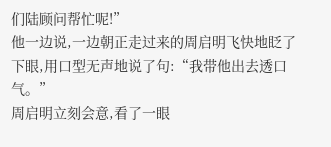们陆顾问帮忙呢!”
他一边说,一边朝正走过来的周启明飞快地眨了下眼,用口型无声地说了句:“我带他出去透口气。”
周启明立刻会意,看了一眼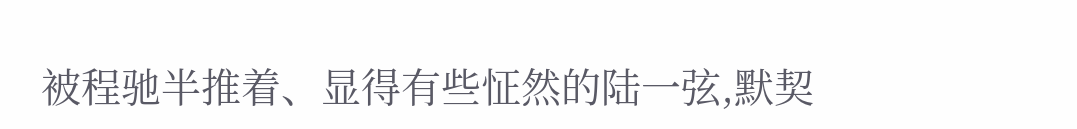被程驰半推着、显得有些怔然的陆一弦,默契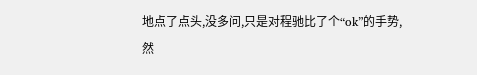地点了点头,没多问,只是对程驰比了个“ok”的手势,然